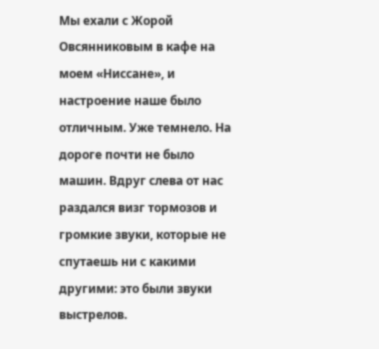Мы ехали с Жорой Овсянниковым в кафе на моем «Ниссане», и настроение наше было отличным. Уже темнело. На дороге почти не было машин. Вдруг слева от нас раздался визг тормозов и громкие звуки, которые не спутаешь ни с какими другими: это были звуки выстрелов.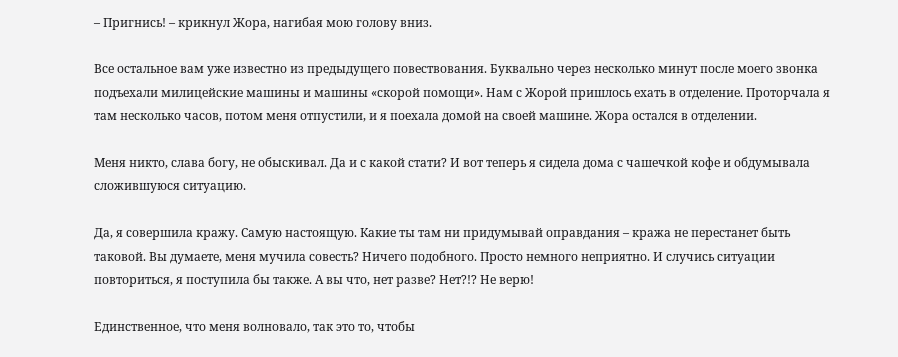– Пригнись! – крикнул Жора, нагибая мою голову вниз.

Все остальное вам уже известно из предыдущего повествования. Буквально через несколько минут после моего звонка подъехали милицейские машины и машины «скорой помощи». Нам с Жорой пришлось ехать в отделение. Проторчала я там несколько часов, потом меня отпустили, и я поехала домой на своей машине. Жора остался в отделении.

Меня никто, слава богу, не обыскивал. Да и с какой стати? И вот теперь я сидела дома с чашечкой кофе и обдумывала сложившуюся ситуацию.

Да, я совершила кражу. Самую настоящую. Какие ты там ни придумывай оправдания – кража не перестанет быть таковой. Вы думаете, меня мучила совесть? Ничего подобного. Просто немного неприятно. И случись ситуации повториться, я поступила бы также. А вы что, нет разве? Нет?!? Не верю!

Единственное, что меня волновало, так это то, чтобы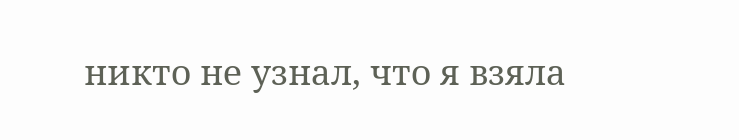никто не узнал, что я взяла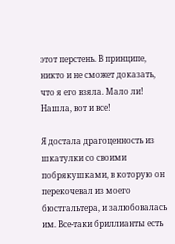этот перстень. В принципе, никто и не сможет доказать, что я его взяла. Мало ли! Нашла, вот и все!

Я достала драгоценность из шкатулки со своими побрякушками, в которую он перекочевал из моего бюстгальтера, и залюбовалась им. Все-таки бриллианты есть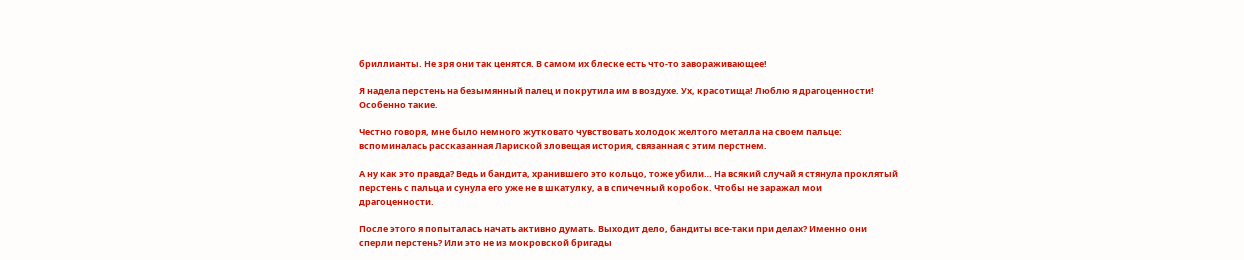бриллианты. Не зря они так ценятся. В самом их блеске есть что-то завораживающее!

Я надела перстень на безымянный палец и покрутила им в воздухе. Ух, красотища! Люблю я драгоценности! Особенно такие.

Честно говоря, мне было немного жутковато чувствовать холодок желтого металла на своем пальце: вспоминалась рассказанная Лариской зловещая история, связанная с этим перстнем.

А ну как это правда? Ведь и бандита, хранившего это кольцо, тоже убили… На всякий случай я стянула проклятый перстень с пальца и сунула его уже не в шкатулку, а в спичечный коробок. Чтобы не заражал мои драгоценности.

После этого я попыталась начать активно думать. Выходит дело, бандиты все-таки при делах? Именно они сперли перстень? Или это не из мокровской бригады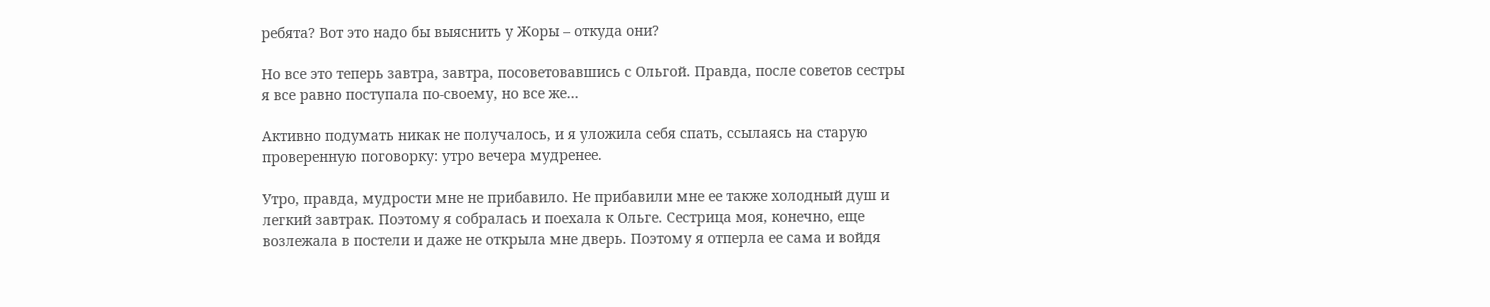ребята? Вот это надо бы выяснить у Жоры – откуда они?

Но все это теперь завтра, завтра, посоветовавшись с Ольгой. Правда, после советов сестры я все равно поступала по-своему, но все же…

Активно подумать никак не получалось, и я уложила себя спать, ссылаясь на старую проверенную поговорку: утро вечера мудренее.

Утро, правда, мудрости мне не прибавило. Не прибавили мне ее также холодный душ и легкий завтрак. Поэтому я собралась и поехала к Ольге. Сестрица моя, конечно, еще возлежала в постели и даже не открыла мне дверь. Поэтому я отперла ее сама и войдя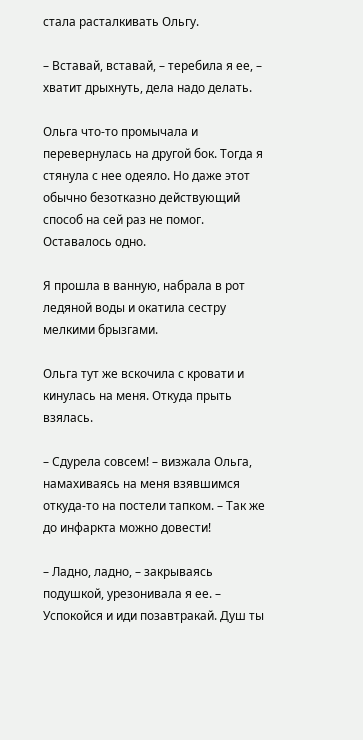стала расталкивать Ольгу.

– Вставай, вставай, – теребила я ее, – хватит дрыхнуть, дела надо делать.

Ольга что-то промычала и перевернулась на другой бок. Тогда я стянула с нее одеяло. Но даже этот обычно безотказно действующий способ на сей раз не помог. Оставалось одно.

Я прошла в ванную, набрала в рот ледяной воды и окатила сестру мелкими брызгами.

Ольга тут же вскочила с кровати и кинулась на меня. Откуда прыть взялась.

– Сдурела совсем! – визжала Ольга, намахиваясь на меня взявшимся откуда-то на постели тапком. – Так же до инфаркта можно довести!

– Ладно, ладно, – закрываясь подушкой, урезонивала я ее. – Успокойся и иди позавтракай. Душ ты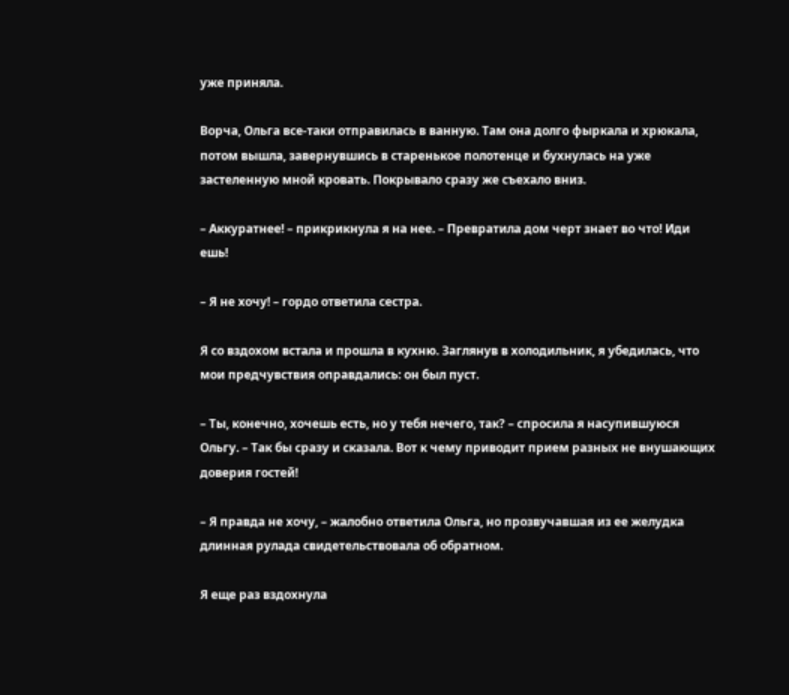уже приняла.

Ворча, Ольга все-таки отправилась в ванную. Там она долго фыркала и хрюкала, потом вышла, завернувшись в старенькое полотенце и бухнулась на уже застеленную мной кровать. Покрывало сразу же съехало вниз.

– Аккуратнее! – прикрикнула я на нее. – Превратила дом черт знает во что! Иди ешь!

– Я не хочу! – гордо ответила сестра.

Я со вздохом встала и прошла в кухню. Заглянув в холодильник, я убедилась, что мои предчувствия оправдались: он был пуст.

– Ты, конечно, хочешь есть, но у тебя нечего, так? – спросила я насупившуюся Ольгу. – Так бы сразу и сказала. Вот к чему приводит прием разных не внушающих доверия гостей!

– Я правда не хочу, – жалобно ответила Ольга, но прозвучавшая из ее желудка длинная рулада свидетельствовала об обратном.

Я еще раз вздохнула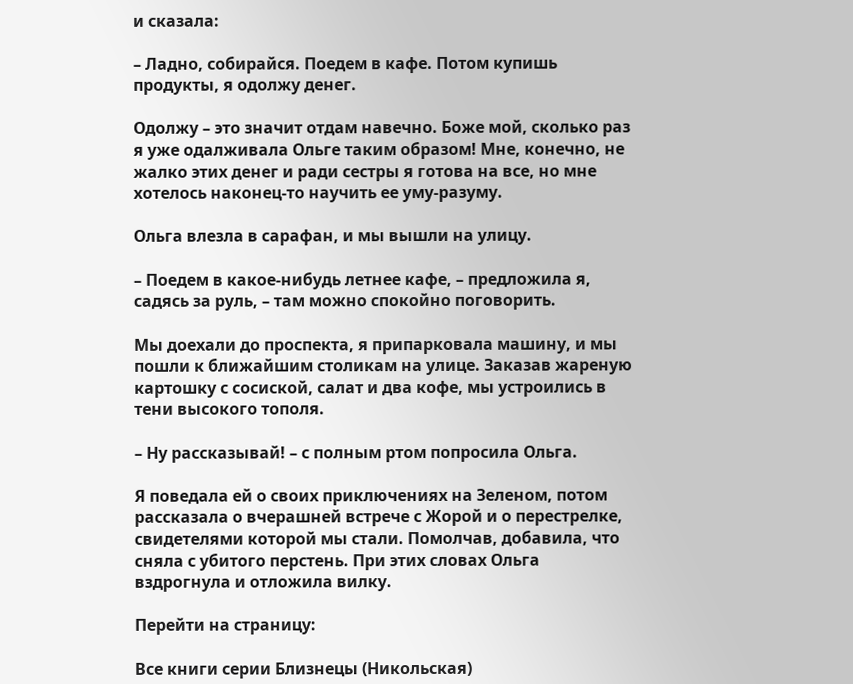и сказала:

– Ладно, собирайся. Поедем в кафе. Потом купишь продукты, я одолжу денег.

Одолжу – это значит отдам навечно. Боже мой, сколько раз я уже одалживала Ольге таким образом! Мне, конечно, не жалко этих денег и ради сестры я готова на все, но мне хотелось наконец-то научить ее уму-разуму.

Ольга влезла в сарафан, и мы вышли на улицу.

– Поедем в какое-нибудь летнее кафе, – предложила я, садясь за руль, – там можно спокойно поговорить.

Мы доехали до проспекта, я припарковала машину, и мы пошли к ближайшим столикам на улице. Заказав жареную картошку с сосиской, салат и два кофе, мы устроились в тени высокого тополя.

– Ну рассказывай! – с полным ртом попросила Ольга.

Я поведала ей о своих приключениях на Зеленом, потом рассказала о вчерашней встрече с Жорой и о перестрелке, свидетелями которой мы стали. Помолчав, добавила, что сняла с убитого перстень. При этих словах Ольга вздрогнула и отложила вилку.

Перейти на страницу:

Все книги серии Близнецы (Никольская)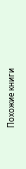Похожие книги